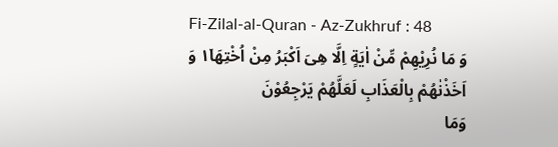Fi-Zilal-al-Quran - Az-Zukhruf : 48
وَ مَا نُرِیْهِمْ مِّنْ اٰیَةٍ اِلَّا هِیَ اَكْبَرُ مِنْ اُخْتِهَا١٘ وَ اَخَذْنٰهُمْ بِالْعَذَابِ لَعَلَّهُمْ یَرْجِعُوْنَ
وَمَا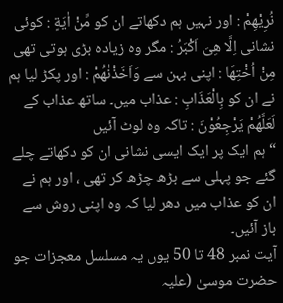نُرِيْهِمْ : اور نہیں ہم دکھاتے ان کو مِّنْ اٰيَةٍ : کوئی نشانی اِلَّا هِىَ اَكْبَرُ : مگر وہ زیادہ بڑی ہوتی تھی مِنْ اُخْتِهَا : اپنی بہن سے وَاَخَذْنٰهُمْ : اور پکڑ لیا ہم نے ان کو بِالْعَذَابِ : عذاب میں۔ ساتھ عذاب کے لَعَلَّهُمْ يَرْجِعُوْنَ : تاکہ وہ لوٹ آئیں
“ ہم ایک پر ایک ایسی نشانی ان کو دکھاتے چلے گئے جو پہلی سے بڑھ چڑھ کر تھی ، اور ہم نے ان کو عذاب میں دھر لیا کہ وہ اپنی روش سے باز آئیں۔
آیت نمبر 48 تا 50 یوں یہ مسلسل معجزات جو حضرت موسیٰ (علیہ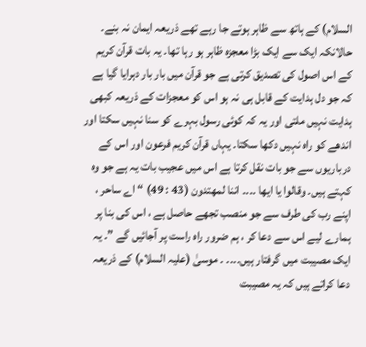السلام) کے ہاتھ سے ظاہر ہوتے جا رہے تھے ذریعہ ایمان نہ بنے۔ حالانکہ ایک سے ایک بڑا معجزہ ظاہر ہو رہا تھا۔ یہ بات قرآن کریم کے اس اصول کی تصدیق کرتی ہے جو قرآن میں بار بار دہرایا گیا ہے کہ جو دل ہدایت کے قابل ہی نہ ہو اس کو معجزات کے ذریعہ کبھی ہدایت نہیں ملتی اور یہ کہ کوئی رسول بہرے کو سنا نہیں سکتا اور اندھے کو راہ نہیں دکھا سکتا۔ یہاں قرآن کریم فرعون اور اس کے درباریوں سے جو بات نقل کرتا ہے اس میں عجیب بات یہ ہے جو وہ کہتے ہیں۔ وقالوا یا ایھا ۔۔۔۔ اننا لمھتدون (43 : 49) “ اے ساحر ، اپنے رب کی طرف سے جو منصب تجھے حاصل ہے ، اس کی بنا پر ہمارے لیے اس سے دعا کر ، ہم ضرور راہ راست پر آجائیں گے ”۔ یہ ایک مصیبت میں گرفتار ہیں۔۔۔۔ ۔ موسیٰ (علیہ السلام) کے ذریعہ دعا کراتے ہیں کہ یہ مصیبت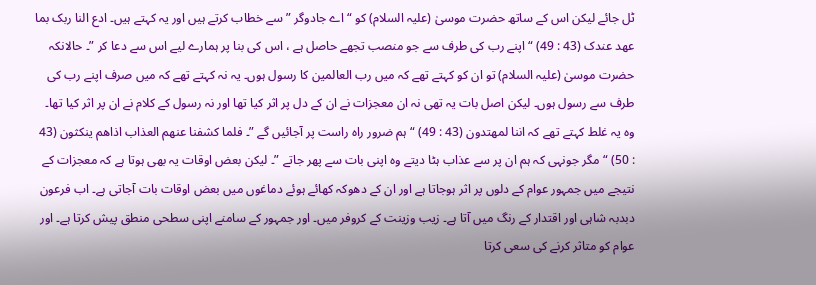ٹل جائے لیکن اس کے ساتھ حضرت موسیٰ (علیہ السلام) کو “ اے جادوگر ” سے خطاب کرتے ہیں اور یہ کہتے ہیں۔ ادع النا ربک بما عھد عندک (43 : 49) “ اپنے رب کی طرف سے جو منصب تجھے حاصل ہے ، اس کی بنا پر ہمارے لیے اس سے دعا کر ”۔ حالانکہ حضرت موسیٰ (علیہ السلام) تو ان کو کہتے تھے کہ میں رب العالمین کا رسول ہوں۔ یہ نہ کہتے تھے کہ میں صرف اپنے رب کی طرف سے رسول ہوں۔ لیکن اصل بات یہ تھی نہ ان معجزات نے ان کے دل پر اثر کیا تھا اور نہ رسول کے کلام نے ان پر اثر کیا تھا۔ وہ یہ غلط کہتے تھے کہ اننا لمھتدون (43 : 49) “ ہم ضرور راہ راست پر آجائیں گے ”۔ فلما کشفنا عنھم العذاب اذاھم ینکثون (43 : 50) “ مگر جونہی کہ ہم ان پر سے عذاب ہٹا دیتے وہ اپنی بات سے پھر جاتے ”۔ لیکن بعض اوقات یہ بھی ہوتا ہے کہ معجزات کے نتیجے میں جمہور عوام کے دلوں پر اثر ہوجاتا ہے اور ان کے دھوکہ کھائے ہوئے دماغوں میں بعض اوقات بات آجاتی ہے۔ اب فرعون دبدبہ شاہی اور اقتدار کے رنگ میں آتا ہے۔ زیب وزینت کے کروفر میں۔ اور جمہور کے سامنے اپنی سطحی منطق پیش کرتا ہے۔ اور عوام کو متاثر کرنے کی سعی کرتا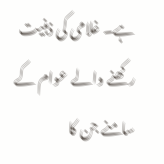ہے۔ غلامی کی ذہنیت رکھنے والے عوام کے سامنے جن کا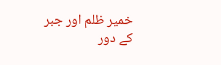خمیر ظلم اور جبر کے دور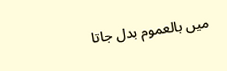میں بالعموم بدل جاتا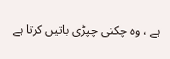ہے ، وہ چکنی چپڑی باتیں کرتا ہے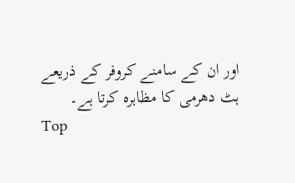اور ان کے سامنے کروفر کے ذریعے ہٹ دھرمی کا مظاہرہ کرتا ہے۔
Top